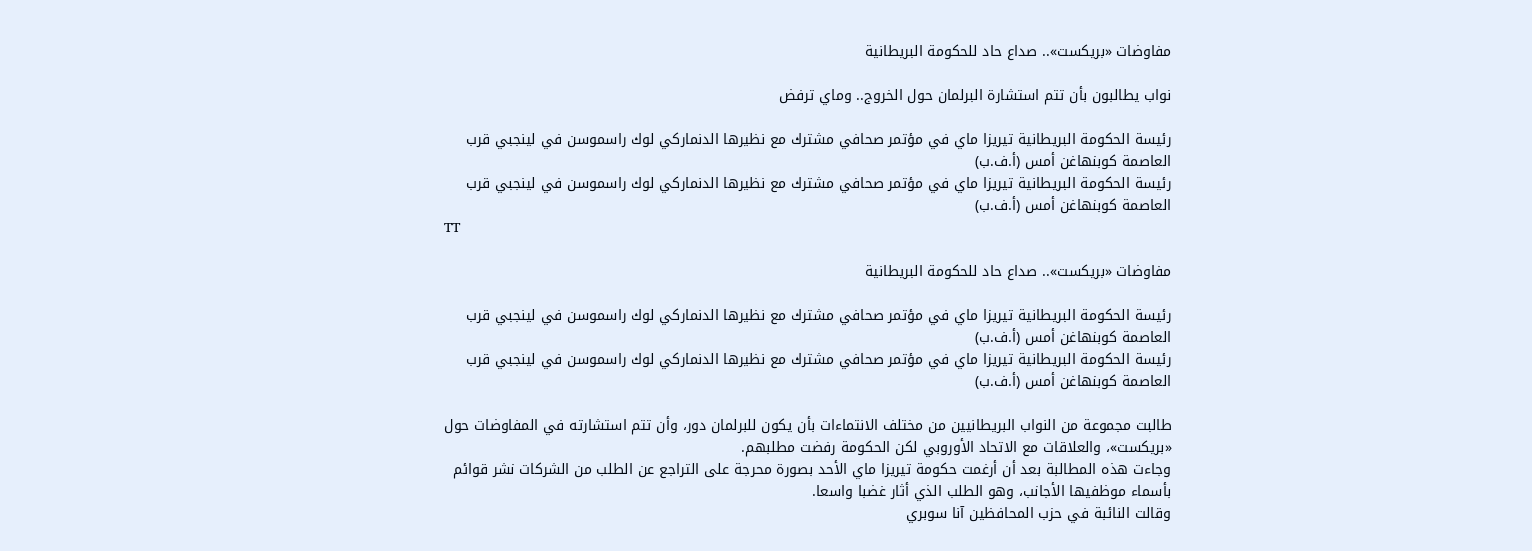مفاوضات «بريكست».. صداع حاد للحكومة البريطانية

نواب يطالبون بأن تتم استشارة البرلمان حول الخروج.. وماي ترفض

رئيسة الحكومة البريطانية تيريزا ماي في مؤتمر صحافي مشترك مع نظيرها الدنماركي لوك راسموسن في لينجبي قرب العاصمة كوبنهاغن أمس (أ.ف.ب)
رئيسة الحكومة البريطانية تيريزا ماي في مؤتمر صحافي مشترك مع نظيرها الدنماركي لوك راسموسن في لينجبي قرب العاصمة كوبنهاغن أمس (أ.ف.ب)
TT

مفاوضات «بريكست».. صداع حاد للحكومة البريطانية

رئيسة الحكومة البريطانية تيريزا ماي في مؤتمر صحافي مشترك مع نظيرها الدنماركي لوك راسموسن في لينجبي قرب العاصمة كوبنهاغن أمس (أ.ف.ب)
رئيسة الحكومة البريطانية تيريزا ماي في مؤتمر صحافي مشترك مع نظيرها الدنماركي لوك راسموسن في لينجبي قرب العاصمة كوبنهاغن أمس (أ.ف.ب)

طالبت مجموعة من النواب البريطانيين من مختلف الانتماءات بأن يكون للبرلمان دور، وأن تتم استشارته في المفاوضات حول «بريكست»، والعلاقات مع الاتحاد الأوروبي لكن الحكومة رفضت مطلبهم.
وجاءت هذه المطالبة بعد أن أرغمت حكومة تيريزا ماي الأحد بصورة محرجة على التراجع عن الطلب من الشركات نشر قوائم بأسماء موظفيها الأجانب، وهو الطلب الذي أثار غضبا واسعا.
وقالت النائبة في حزب المحافظين آنا سوبري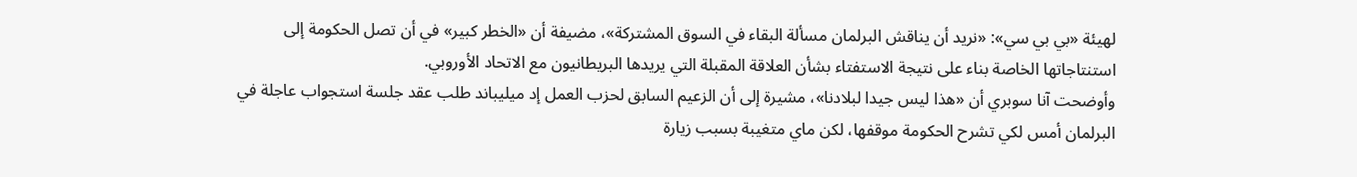لهيئة «بي بي سي»: «نريد أن يناقش البرلمان مسألة البقاء في السوق المشتركة»، مضيفة أن «الخطر كبير» في أن تصل الحكومة إلى استنتاجاتها الخاصة بناء على نتيجة الاستفتاء بشأن العلاقة المقبلة التي يريدها البريطانيون مع الاتحاد الأوروبي.
وأوضحت آنا سوبري أن «هذا ليس جيدا لبلادنا»، مشيرة إلى أن الزعيم السابق لحزب العمل إد ميليباند طلب عقد جلسة استجواب عاجلة في البرلمان أمس لكي تشرح الحكومة موقفها، لكن ماي متغيبة بسبب زيارة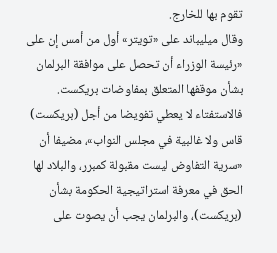تقوم بها للخارج.
وقال ميليباند على «تويتر» أول من أمس إن على «رئيسة الوزراء أن تحصل على موافقة البرلمان بشأن موقفها المتعلق بمفاوضات بريكست. فالاستفتاء لا يعطي تفويضا من أجل (بريكست) قاس ولا غالبية في مجلس النواب»، مضيفا أن «سرية التفاوض ليست مقبولة كمبرر، والبلاد لها الحق في معرفة استراتيجية الحكومة بشأن (بريكست)، والبرلمان يجب أن يصوت على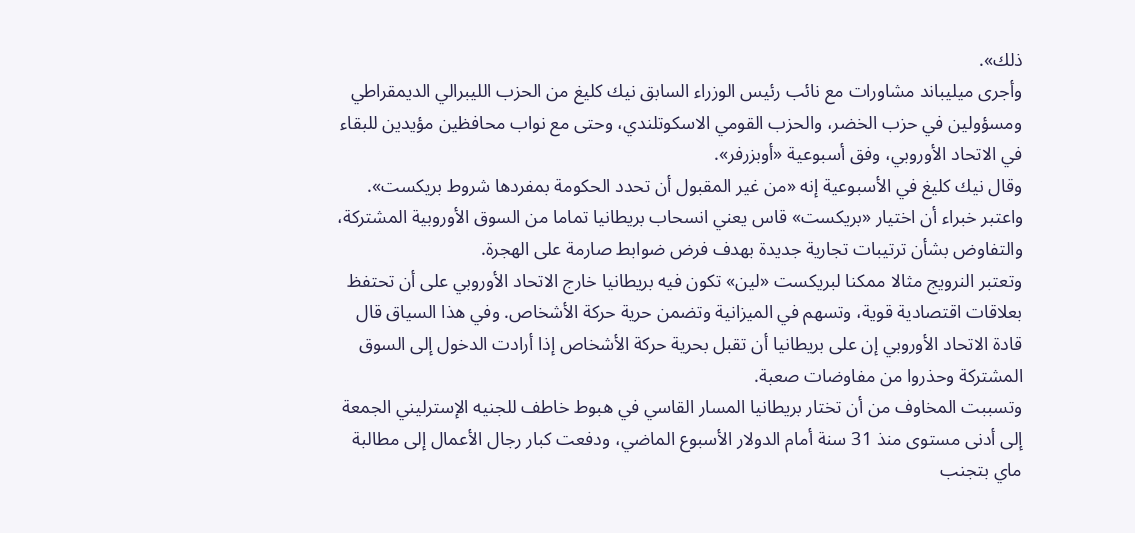ذلك».
وأجرى ميليباند مشاورات مع نائب رئيس الوزراء السابق نيك كليغ من الحزب الليبرالي الديمقراطي ومسؤولين في حزب الخضر، والحزب القومي الاسكوتلندي، وحتى مع نواب محافظين مؤيدين للبقاء في الاتحاد الأوروبي، وفق أسبوعية «أوبزرفر».
وقال نيك كليغ في الأسبوعية إنه «من غير المقبول أن تحدد الحكومة بمفردها شروط بريكست».
واعتبر خبراء أن اختيار «بريكست» قاس يعني انسحاب بريطانيا تماما من السوق الأوروبية المشتركة، والتفاوض بشأن ترتيبات تجارية جديدة بهدف فرض ضوابط صارمة على الهجرة.
وتعتبر النرويج مثالا ممكنا لبريكست «لين» تكون فيه بريطانيا خارج الاتحاد الأوروبي على أن تحتفظ بعلاقات اقتصادية قوية، وتسهم في الميزانية وتضمن حرية حركة الأشخاص. وفي هذا السياق قال قادة الاتحاد الأوروبي إن على بريطانيا أن تقبل بحرية حركة الأشخاص إذا أرادت الدخول إلى السوق المشتركة وحذروا من مفاوضات صعبة.
وتسببت المخاوف من أن تختار بريطانيا المسار القاسي في هبوط خاطف للجنيه الإسترليني الجمعة إلى أدنى مستوى منذ 31 سنة أمام الدولار الأسبوع الماضي، ودفعت كبار رجال الأعمال إلى مطالبة ماي بتجنب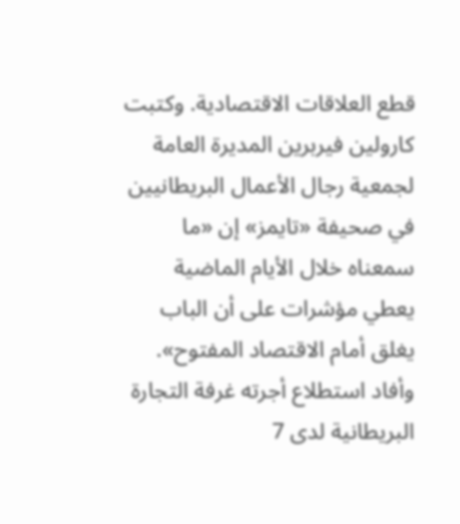قطع العلاقات الاقتصادية. وكتبت كارولين فيربرين المديرة العامة لجمعية رجال الأعمال البريطانيين في صحيفة «تايمز» إن «ما سمعناه خلال الأيام الماضية يعطي مؤشرات على أن الباب يغلق أمام الاقتصاد المفتوح».
وأفاد استطلاع أجرته غرفة التجارة البريطانية لدى 7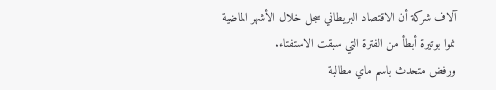آلاف شركة أن الاقتصاد البريطاني سجل خلال الأشهر الماضية نموا بوتيرة أبطأ من الفترة التي سبقت الاستفتاء.
ورفض متحدث باسم ماي مطالبة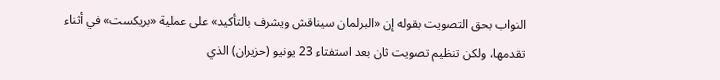النواب بحق التصويت بقوله إن «البرلمان سيناقش ويشرف بالتأكيد» على عملية «بريكست» في أثناء تقدمها، ولكن تنظيم تصويت ثان بعد استفتاء 23 يونيو (حزيران) الذي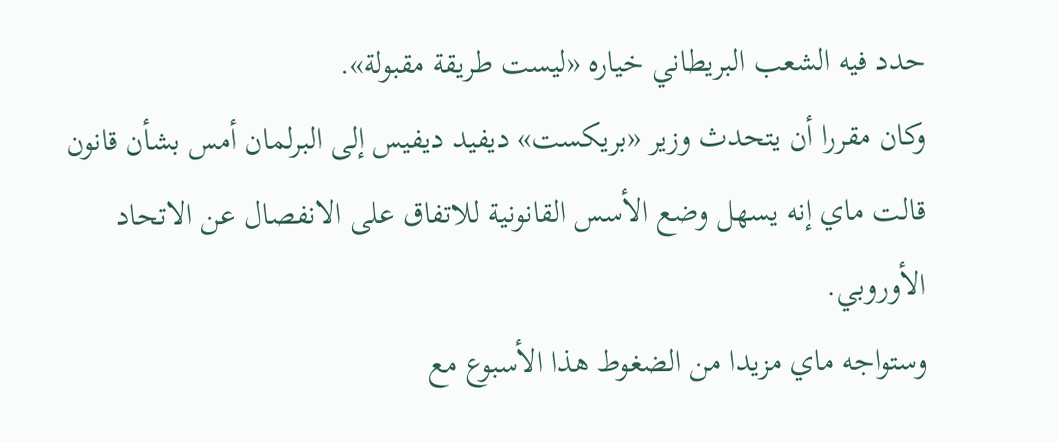حدد فيه الشعب البريطاني خياره «ليست طريقة مقبولة».
وكان مقررا أن يتحدث وزير «بريكست» ديفيد ديفيس إلى البرلمان أمس بشأن قانون قالت ماي إنه يسهل وضع الأسس القانونية للاتفاق على الانفصال عن الاتحاد الأوروبي.
وستواجه ماي مزيدا من الضغوط هذا الأسبوع مع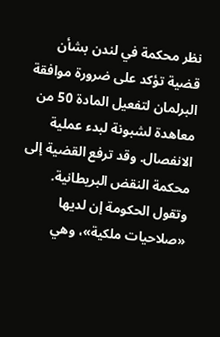نظر محكمة في لندن بشأن قضية تؤكد على ضرورة موافقة البرلمان لتفعيل المادة 50 من معاهدة لشبونة لبدء عملية الانفصال. وقد ترفع القضية إلى محكمة النقض البريطانية.
وتقول الحكومة إن لديها «صلاحيات ملكية»، وهي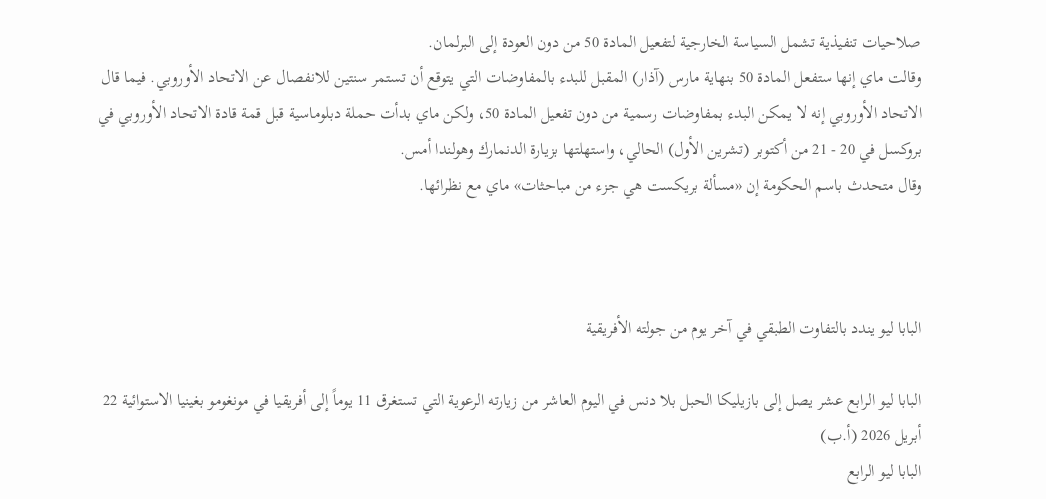صلاحيات تنفيذية تشمل السياسة الخارجية لتفعيل المادة 50 من دون العودة إلى البرلمان.
وقالت ماي إنها ستفعل المادة 50 بنهاية مارس (آذار) المقبل للبدء بالمفاوضات التي يتوقع أن تستمر سنتين للانفصال عن الاتحاد الأوروبي. فيما قال الاتحاد الأوروبي إنه لا يمكن البدء بمفاوضات رسمية من دون تفعيل المادة 50، ولكن ماي بدأت حملة دبلوماسية قبل قمة قادة الاتحاد الأوروبي في بروكسل في 20 - 21 من أكتوبر (تشرين الأول) الحالي، واستهلتها بزيارة الدنمارك وهولندا أمس.
وقال متحدث باسم الحكومة إن «مسألة بريكست هي جزء من مباحثات» ماي مع نظرائها.



البابا ليو يندد بالتفاوت الطبقي في آخر يوم من جولته الأفريقية

البابا ليو الرابع عشر يصل إلى بازيليكا الحبل بلا دنس في اليوم العاشر من زيارته الرعوية التي تستغرق 11 يوماً إلى أفريقيا في مونغومو بغينيا الاستوائية 22 أبريل 2026 (أ.ب)
البابا ليو الرابع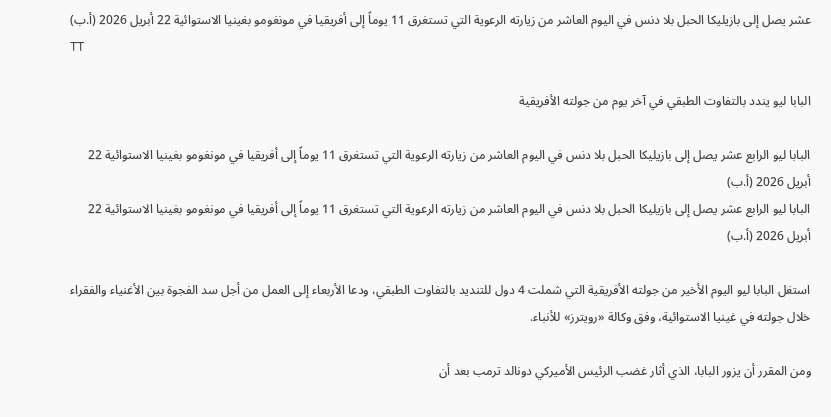عشر يصل إلى بازيليكا الحبل بلا دنس في اليوم العاشر من زيارته الرعوية التي تستغرق 11 يوماً إلى أفريقيا في مونغومو بغينيا الاستوائية 22 أبريل 2026 (أ.ب)
TT

البابا ليو يندد بالتفاوت الطبقي في آخر يوم من جولته الأفريقية

البابا ليو الرابع عشر يصل إلى بازيليكا الحبل بلا دنس في اليوم العاشر من زيارته الرعوية التي تستغرق 11 يوماً إلى أفريقيا في مونغومو بغينيا الاستوائية 22 أبريل 2026 (أ.ب)
البابا ليو الرابع عشر يصل إلى بازيليكا الحبل بلا دنس في اليوم العاشر من زيارته الرعوية التي تستغرق 11 يوماً إلى أفريقيا في مونغومو بغينيا الاستوائية 22 أبريل 2026 (أ.ب)

استغل البابا ليو اليوم الأخير من جولته الأفريقية التي شملت 4 دول للتنديد بالتفاوت الطبقي، ودعا الأربعاء إلى العمل من أجل سد الفجوة بين الأغنياء والفقراء خلال جولته في غينيا الاستوائية، وفق وكالة «رويترز» للأنباء.

ومن المقرر أن يزور البابا، الذي أثار غضب الرئيس الأميركي دونالد ترمب بعد أن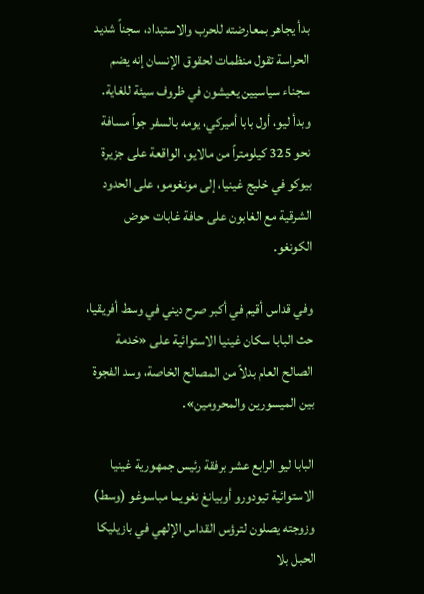بدأ يجاهر بمعارضته للحرب والاستبداد، سجناً شديد الحراسة تقول منظمات لحقوق الإنسان إنه يضم سجناء سياسيين يعيشون في ظروف سيئة للغاية. وبدأ ليو، أول بابا أميركي، يومه بالسفر جواً مسافة نحو 325 كيلومتراً من مالايو، الواقعة على جزيرة بيوكو في خليج غينيا، إلى مونغومو، على الحدود الشرقية مع الغابون على حافة غابات حوض الكونغو.

وفي قداس أقيم في أكبر صرح ديني في وسط أفريقيا، حث البابا سكان غينيا الاستوائية على «خدمة الصالح العام بدلاً من المصالح الخاصة، وسد الفجوة بين الميسورين والمحرومين».

البابا ليو الرابع عشر برفقة رئيس جمهورية غينيا الاستوائية تيودورو أوبيانغ نغويما مباسوغو (وسط) وزوجته يصلون لترؤس القداس الإلهي في بازيليكا الحبل بلا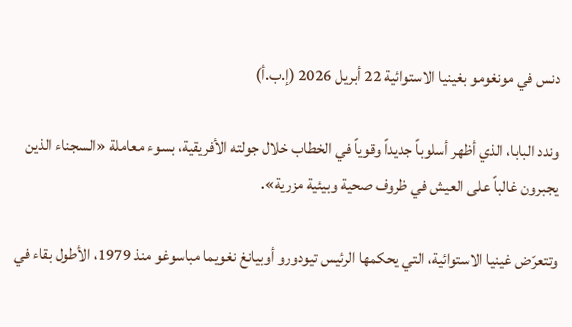دنس في مونغومو بغينيا الاستوائية 22 أبريل 2026 (إ.ب.أ)

وندد البابا، الذي أظهر أسلوباً جديداً وقوياً في الخطاب خلال جولته الأفريقية، بسوء معاملة «السجناء الذين يجبرون غالباً على العيش في ظروف صحية وبيئية مزرية».

وتتعرّض غينيا الاستوائية، التي يحكمها الرئيس تيودورو أوبيانغ نغويما مباسوغو منذ 1979، الأطول بقاء في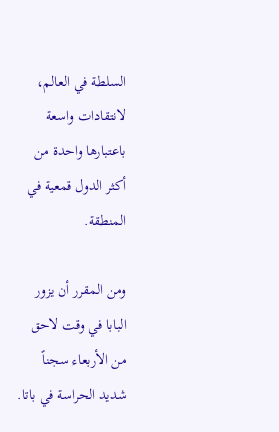السلطة في العالم، لانتقادات واسعة باعتبارها واحدة من أكثر الدول قمعية في المنطقة.

ومن المقرر أن يزور البابا في وقت لاحق من الأربعاء سجناً شديد الحراسة في باتا.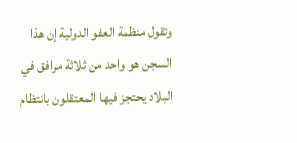وتقول منظمة العفو الدولية إن هذا السجن هو واحد من ثلاثة مرافق في البلاد يحتجز فيها المعتقلون بانتظام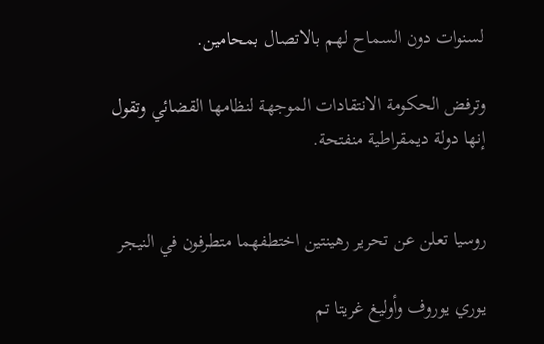لسنوات دون السماح لهم بالاتصال بمحامين.

وترفض الحكومة الانتقادات الموجهة لنظامها القضائي وتقول إنها دولة ديمقراطية منفتحة.


روسيا تعلن عن تحرير رهينتين اختطفهما متطرفون في النيجر

يوري يوروف وأوليغ غريتا تم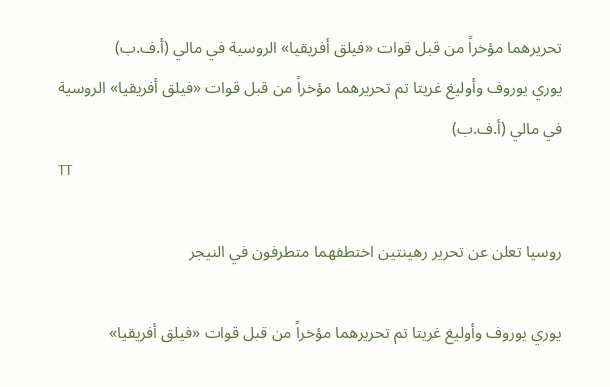تحريرهما مؤخراً من قبل قوات «فيلق أفريقيا» الروسية في مالي (أ.ف.ب)
يوري يوروف وأوليغ غريتا تم تحريرهما مؤخراً من قبل قوات «فيلق أفريقيا» الروسية في مالي (أ.ف.ب)
TT

روسيا تعلن عن تحرير رهينتين اختطفهما متطرفون في النيجر

يوري يوروف وأوليغ غريتا تم تحريرهما مؤخراً من قبل قوات «فيلق أفريقيا»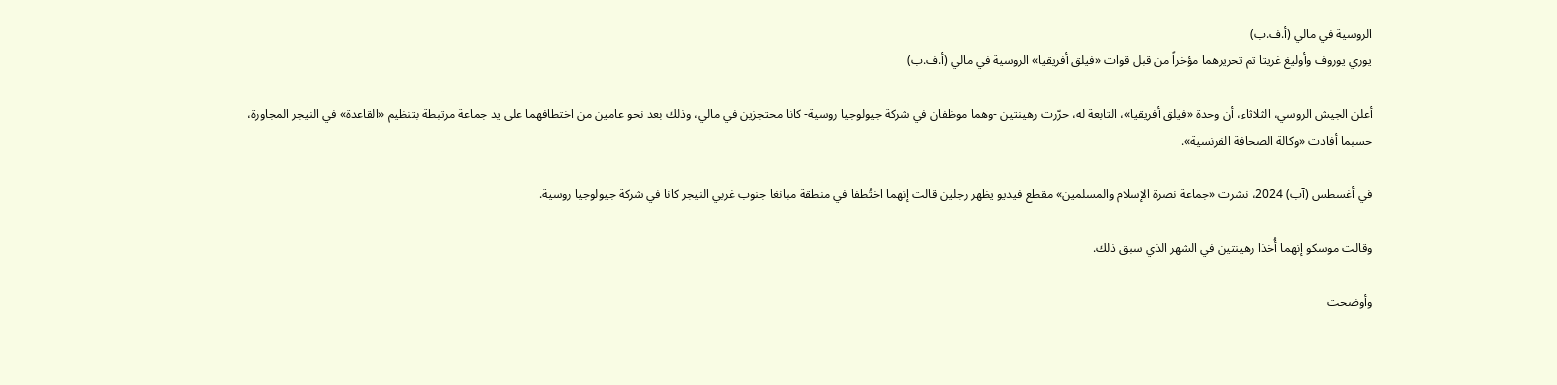الروسية في مالي (أ.ف.ب)
يوري يوروف وأوليغ غريتا تم تحريرهما مؤخراً من قبل قوات «فيلق أفريقيا» الروسية في مالي (أ.ف.ب)

أعلن الجيش الروسي، الثلاثاء، أن وحدة «فيلق أفريقيا»، التابعة له، حرّرت رهينتين -وهما موظفان في شركة جيولوجيا روسية- كانا محتجزين في مالي، وذلك بعد نحو عامين من اختطافهما على يد جماعة مرتبطة بتنظيم «القاعدة» في النيجر المجاورة، حسبما أفادت «وكالة الصحافة الفرنسية».

في أغسطس (آب) 2024، نشرت «جماعة نصرة الإسلام والمسلمين» مقطع فيديو يظهر رجلين قالت إنهما اختُطفا في منطقة مبانغا جنوب غربي النيجر كانا في شركة جيولوجيا روسية.

وقالت موسكو إنهما أُخذا رهينتين في الشهر الذي سبق ذلك.

وأوضحت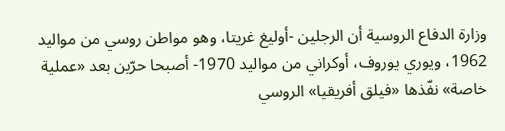وزارة الدفاع الروسية أن الرجلين -أوليغ غريتا، وهو مواطن روسي من مواليد 1962، ويوري يوروف، أوكراني من مواليد 1970- أصبحا حرّين بعد «عملية خاصة» نفّذها «فيلق أفريقيا» الروسي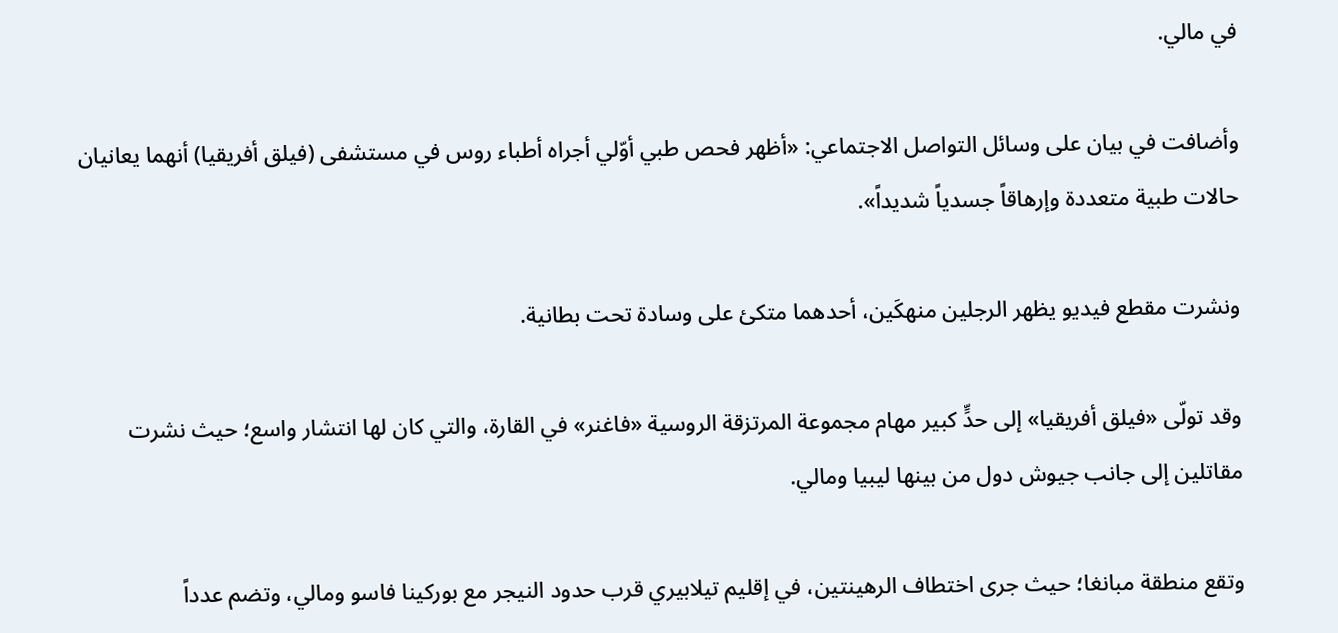في مالي.

وأضافت في بيان على وسائل التواصل الاجتماعي: «أظهر فحص طبي أوّلي أجراه أطباء روس في مستشفى (فيلق أفريقيا) أنهما يعانيان حالات طبية متعددة وإرهاقاً جسدياً شديداً».

ونشرت مقطع فيديو يظهر الرجلين منهكَين، أحدهما متكئ على وسادة تحت بطانية.

وقد تولّى «فيلق أفريقيا» إلى حدٍّ كبير مهام مجموعة المرتزقة الروسية «فاغنر» في القارة، والتي كان لها انتشار واسع؛ حيث نشرت مقاتلين إلى جانب جيوش دول من بينها ليبيا ومالي.

وتقع منطقة مبانغا؛ حيث جرى اختطاف الرهينتين، في إقليم تيلابيري قرب حدود النيجر مع بوركينا فاسو ومالي، وتضم عدداً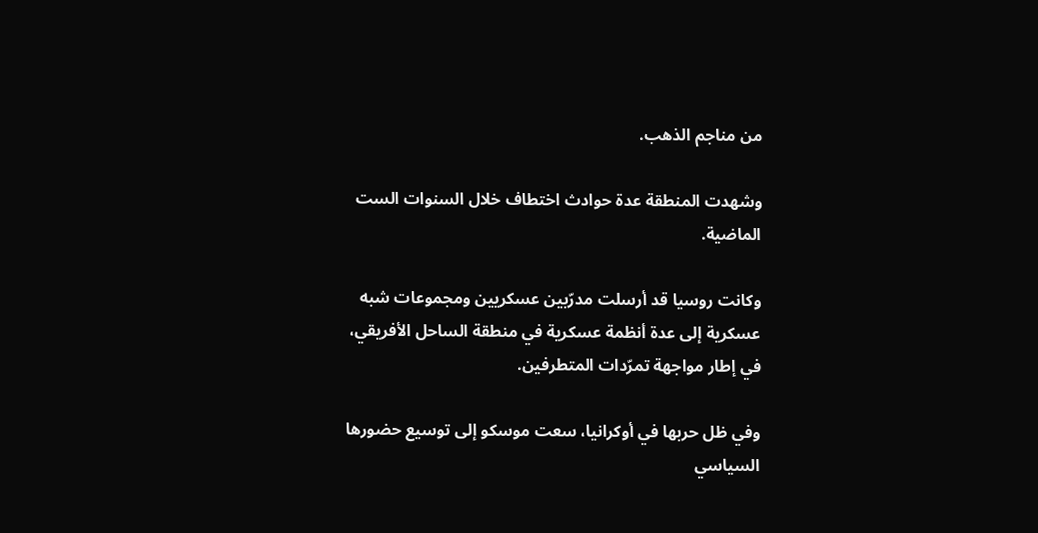من مناجم الذهب.

وشهدت المنطقة عدة حوادث اختطاف خلال السنوات الست الماضية.

وكانت روسيا قد أرسلت مدرّبين عسكريين ومجموعات شبه عسكرية إلى عدة أنظمة عسكرية في منطقة الساحل الأفريقي، في إطار مواجهة تمرّدات المتطرفين.

وفي ظل حربها في أوكرانيا، سعت موسكو إلى توسيع حضورها السياسي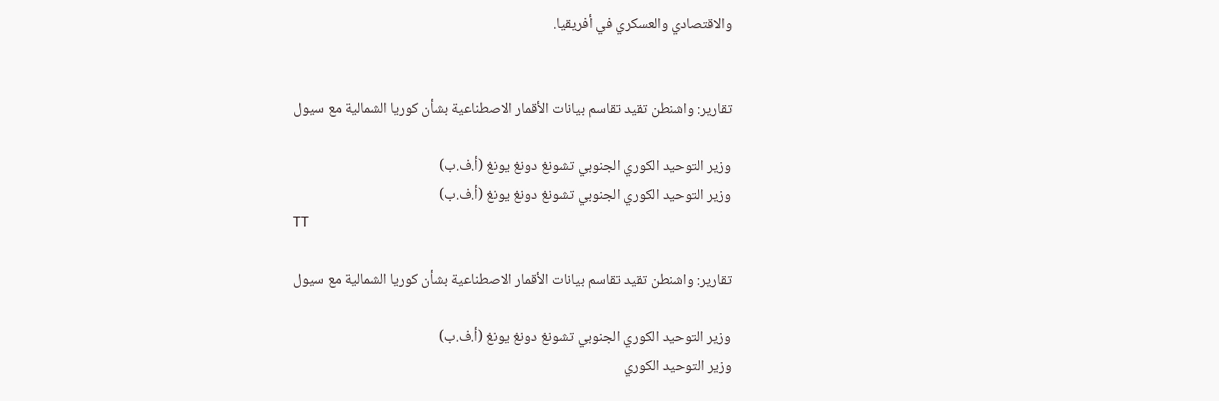والاقتصادي والعسكري في أفريقيا.


تقارير: واشنطن تقيد تقاسم بيانات الأقمار الاصطناعية بشأن كوريا الشمالية مع سيول

وزير التوحيد الكوري الجنوبي تشونغ دونغ يونغ (أ.ف.ب)
وزير التوحيد الكوري الجنوبي تشونغ دونغ يونغ (أ.ف.ب)
TT

تقارير: واشنطن تقيد تقاسم بيانات الأقمار الاصطناعية بشأن كوريا الشمالية مع سيول

وزير التوحيد الكوري الجنوبي تشونغ دونغ يونغ (أ.ف.ب)
وزير التوحيد الكوري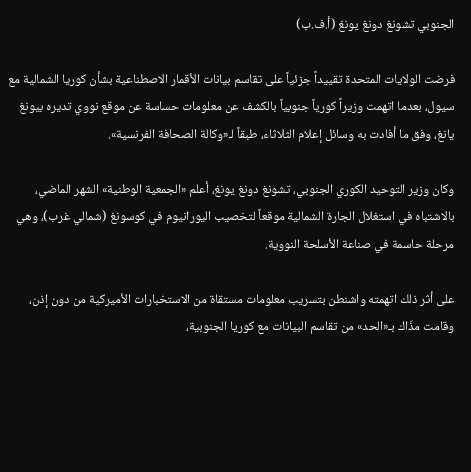الجنوبي تشونغ دونغ يونغ (أ.ف.ب)

فرضت الولايات المتحدة تقييداً جزئياً على تقاسم بيانات الأقمار الاصطناعية بشأن كوريا الشمالية مع سيول، بعدما اتهمت وزيراً كورياً جنوبياً بالكشف عن معلومات حساسة عن موقع نووي تديره بيونغ يانغ، وفق ما أفادت به وسائل إعلام الثلاثاء، طبقاً لـ«وكالة الصحافة الفرنسية».

وكان وزير التوحيد الكوري الجنوبي، تشونغ دونغ يونغ، أعلم «الجمعية الوطنية» الشهر الماضي، بالاشتباه في استغلال الجارة الشمالية موقعاً لتخصيب اليورانيوم في كوسونغ (شمالي غرب)، وهي مرحلة حاسمة في صناعة الأسلحة النووية.

على أثر ذلك اتهمته واشنطن بتسريب معلومات مستقاة من الاستخبارات الأميركية من دون إذن، وقامت مذّاك بـ«الحد» من تقاسم البيانات مع كوريا الجنوبية،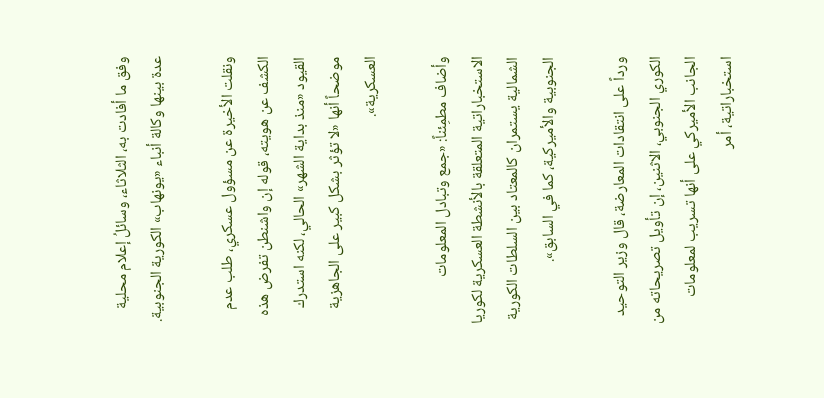وفق ما أفادت به، الثلاثاء، وسائلُ إعلام محلية عدة بينها وكالة أنباء «يونهاب» الكورية الجنوبية.

ونقلت الأخيرة عن مسؤول عسكري، طلب عدم الكشف عن هويته، قوله إن واشنطن تفرض هذه القيود «منذ بداية الشهر» الحالي، لكنه استدرك موضحاً أنها «لا تؤثر بشكل كبير على الجاهزية العسكرية».

وأضاف مطمِئناً: «جمع وتبادل المعلومات الاستخباراتية المتعلقة بالأنشطة العسكرية لكوريا الشمالية يستمران كالمعتاد بين السلطات الكورية الجنوبية والأميركية، كما في السابق».

ورداً على انتقادات المعارضة، قال وزير التوحيد الكوري الجنوبي، الاثنين، إن تأويل تصريحاته من الجانب الأميركي على أنها تسريب لمعلومات استخباراتية، أمر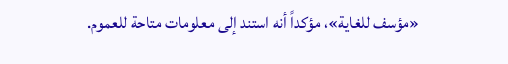«مؤسف للغاية»، مؤكداً أنه استند إلى معلومات متاحة للعموم.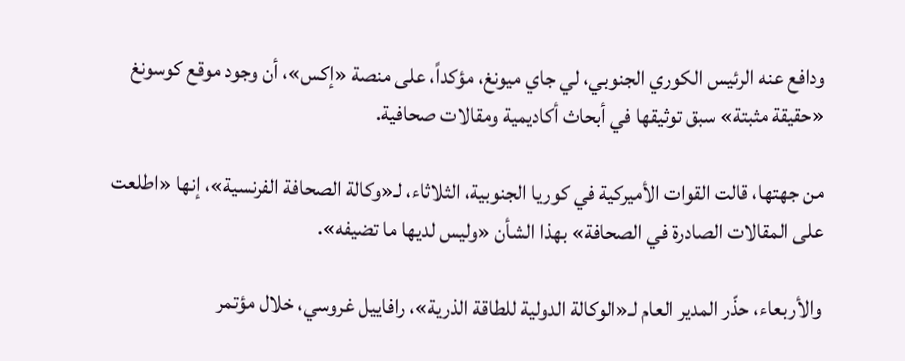ودافع عنه الرئيس الكوري الجنوبي، لي جاي ميونغ، مؤكداً، على منصة «إكس»، أن وجود موقع كوسونغ «حقيقة مثبتة» سبق توثيقها في أبحاث أكاديمية ومقالات صحافية.

من جهتها، قالت القوات الأميركية في كوريا الجنوبية، الثلاثاء، لـ«وكالة الصحافة الفرنسية»، إنها «اطلعت على المقالات الصادرة في الصحافة» بهذا الشأن «وليس لديها ما تضيفه».

والأربعاء، حذّر المدير العام لـ«الوكالة الدولية للطاقة الذرية»، رافاييل غروسي، خلال مؤتمر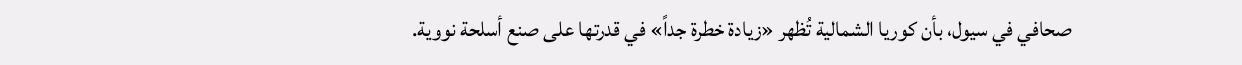صحافي في سيول، بأن كوريا الشمالية تُظهر «زيادة خطرة جداً» في قدرتها على صنع أسلحة نووية.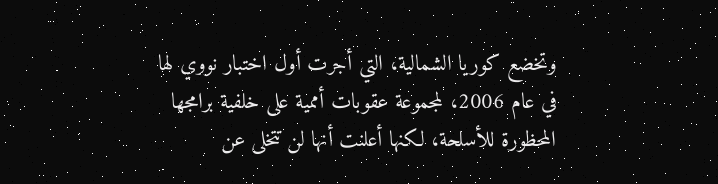وتخضع كوريا الشمالية، التي أجرت أول اختبار نووي لها في عام 2006، لمجموعة عقوبات أممية على خلفية برامجها المحظورة للأسلحة، لكنها أعلنت أنها لن تتخلى عن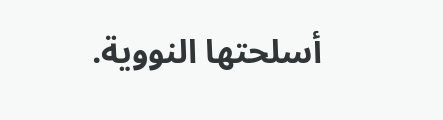أسلحتها النووية.